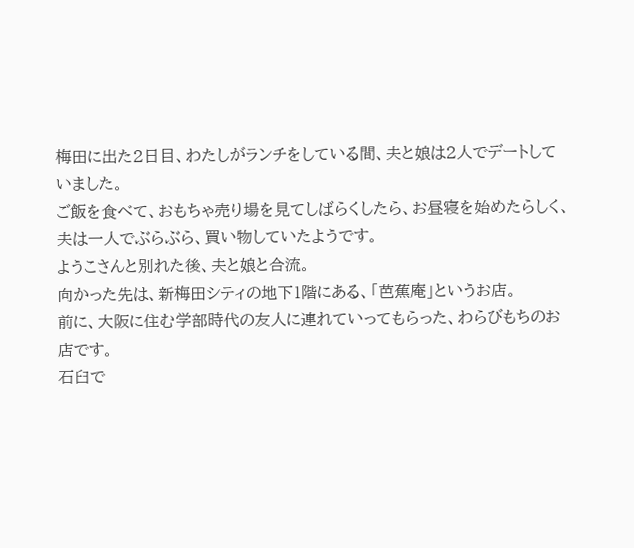梅田に出た2日目、わたしがランチをしている間、夫と娘は2人でデートしていました。
ご飯を食べて、おもちゃ売り場を見てしばらくしたら、お昼寝を始めたらしく、夫は一人でぶらぶら、買い物していたようです。
ようこさんと別れた後、夫と娘と合流。
向かった先は、新梅田シティの地下1階にある、「芭蕉庵」というお店。
前に、大阪に住む学部時代の友人に連れていってもらった、わらびもちのお店です。
石臼で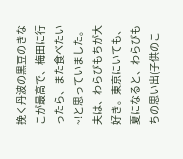挽く丹波の黒豆のきなこが最高で、梅田に行ったら、また食べたい~!と思っていました。
夫は、わらびもちが大好き。東京にいても、夏になると、わらびもちの思い出(子供のこ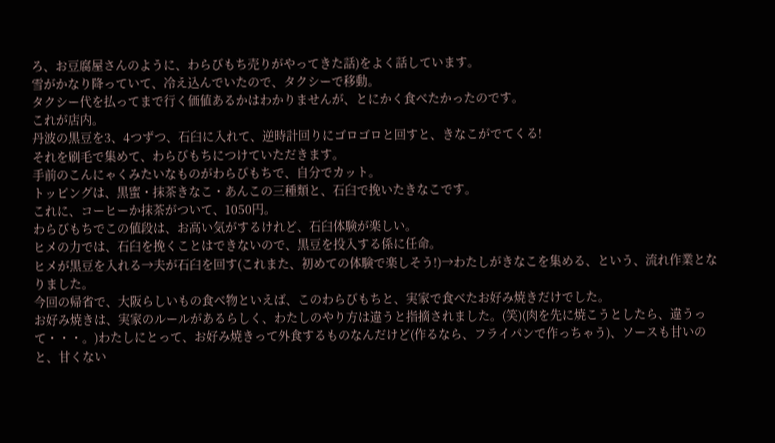ろ、お豆腐屋さんのように、わらびもち売りがやってきた話)をよく話しています。
雪がかなり降っていて、冷え込んでいたので、タクシーで移動。
タクシー代を払ってまで行く価値あるかはわかりませんが、とにかく食べたかったのです。
これが店内。
丹波の黒豆を3、4つずつ、石臼に入れて、逆時計回りにゴロゴロと回すと、きなこがでてくる!
それを刷毛で集めて、わらびもちにつけていただきます。
手前のこんにゃくみたいなものがわらびもちで、自分でカット。
トッピングは、黒蜜・抹茶きなこ・あんこの三種類と、石臼で挽いたきなこです。
これに、コーヒーか抹茶がついて、1050円。
わらびもちでこの値段は、お高い気がするけれど、石臼体験が楽しい。
ヒメの力では、石臼を挽くことはできないので、黒豆を投入する係に任命。
ヒメが黒豆を入れる→夫が石臼を回す(これまた、初めての体験で楽しそう!)→わたしがきなこを集める、という、流れ作業となりました。
今回の帰省で、大阪らしいもの食べ物といえば、このわらびもちと、実家で食べたお好み焼きだけでした。
お好み焼きは、実家のルールがあるらしく、わたしのやり方は違うと指摘されました。(笑)(肉を先に焼こうとしたら、違うって・・・。)わたしにとって、お好み焼きって外食するものなんだけど(作るなら、フライパンで作っちゃう)、ソースも甘いのと、甘くない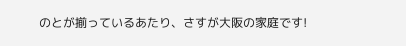のとが揃っているあたり、さすが大阪の家庭です!